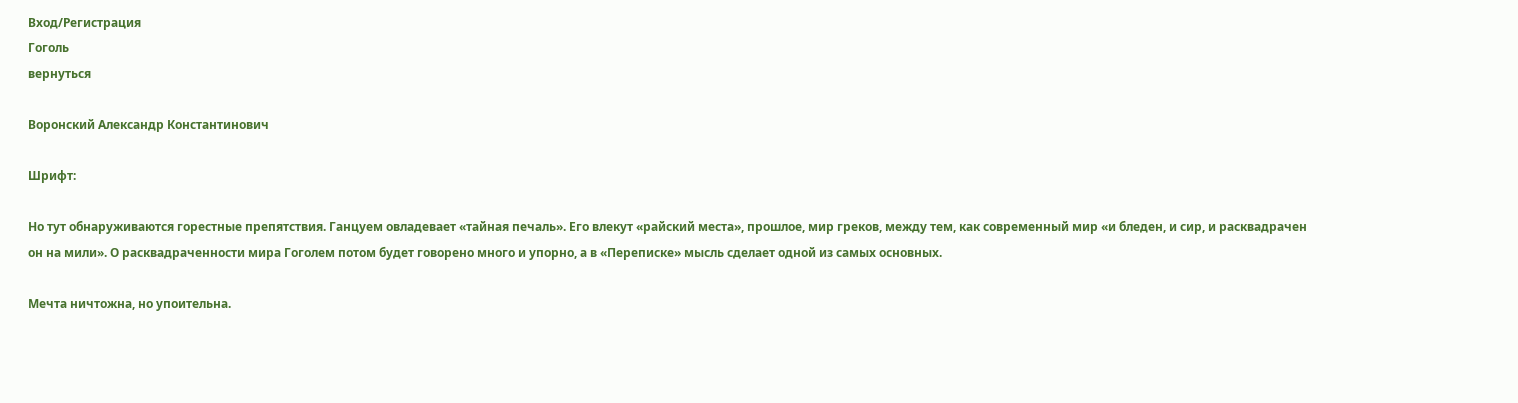Вход/Регистрация
Гоголь
вернуться

Воронский Александр Константинович

Шрифт:

Но тут обнаруживаются горестные препятствия. Ганцуем овладевает «тайная печаль». Его влекут «райский места», прошлое, мир греков, между тем, как современный мир «и бледен, и сир, и расквадрачен он на мили». О расквадраченности мира Гоголем потом будет говорено много и упорно, а в «Переписке» мысль сделает одной из самых основных.

Мечта ничтожна, но упоительна.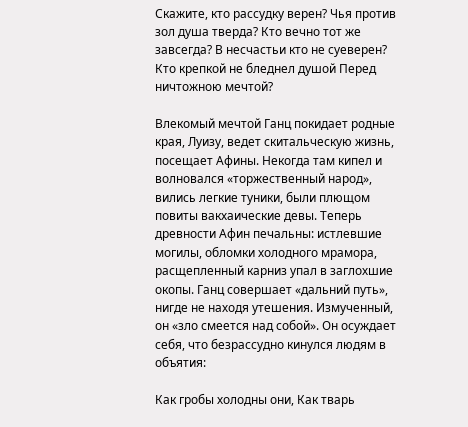Скажите, кто рассудку верен? Чья против зол душа тверда? Кто вечно тот же завсегда? В несчастьи кто не суеверен? Кто крепкой не бледнел душой Перед ничтожною мечтой?

Влекомый мечтой Ганц покидает родные края, Луизу, ведет скитальческую жизнь, посещает Афины. Некогда там кипел и волновался «торжественный народ», вились легкие туники, были плющом повиты вакхаические девы. Теперь древности Афин печальны: истлевшие могилы, обломки холодного мрамора, расщепленный карниз упал в заглохшие окопы. Ганц совершает «дальний путь», нигде не находя утешения. Измученный, он «зло смеется над собой». Он осуждает себя, что безрассудно кинулся людям в объятия:

Как гробы холодны они, Как тварь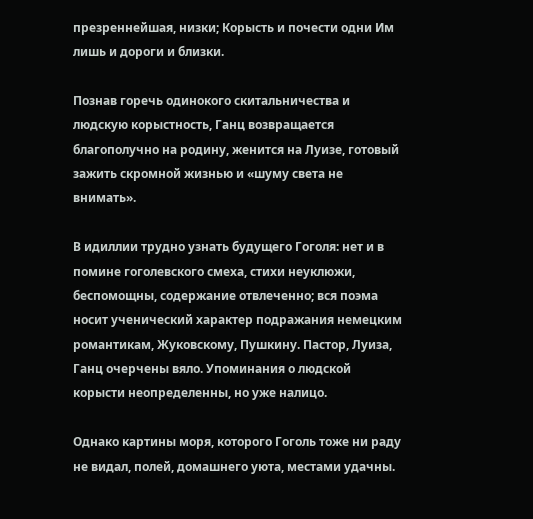презреннейшая, низки; Корысть и почести одни Им лишь и дороги и близки.

Познав горечь одинокого скитальничества и людскую корыстность, Ганц возвращается благополучно на родину, женится на Луизе, готовый зажить скромной жизнью и «шуму света не внимать».

В идиллии трудно узнать будущего Гоголя: нет и в помине гоголевского смеха, стихи неуклюжи, беспомощны, содержание отвлеченно; вся поэма носит ученический характер подражания немецким романтикам, Жуковскому, Пушкину. Пастор, Луиза, Ганц очерчены вяло. Упоминания о людской корысти неопределенны, но уже налицо.

Однако картины моря, которого Гоголь тоже ни раду не видал, полей, домашнего уюта, местами удачны.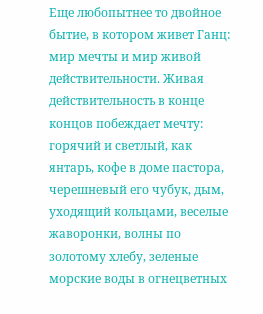Еще любопытнее то двойное бытие, в котором живет Ганц: мир мечты и мир живой действительности. Живая действительность в конце концов побеждает мечту: горячий и светлый, как янтарь, кофе в доме пастора, черешневый его чубук, дым, уходящий кольцами, веселые жаворонки, волны по золотому хлебу, зеленые морские воды в огнецветных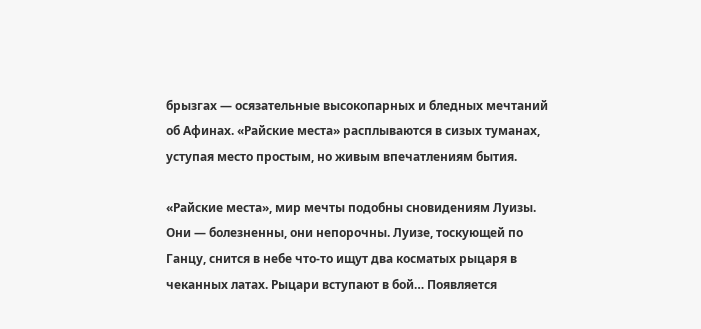брызгах — осязательные высокопарных и бледных мечтаний об Афинах. «Райские места» расплываются в сизых туманах, уступая место простым, но живым впечатлениям бытия.

«Райские места», мир мечты подобны сновидениям Луизы. Они — болезненны, они непорочны. Луизе, тоскующей по Ганцу, снится в небе что-то ищут два косматых рыцаря в чеканных латах. Рыцари вступают в бой… Появляется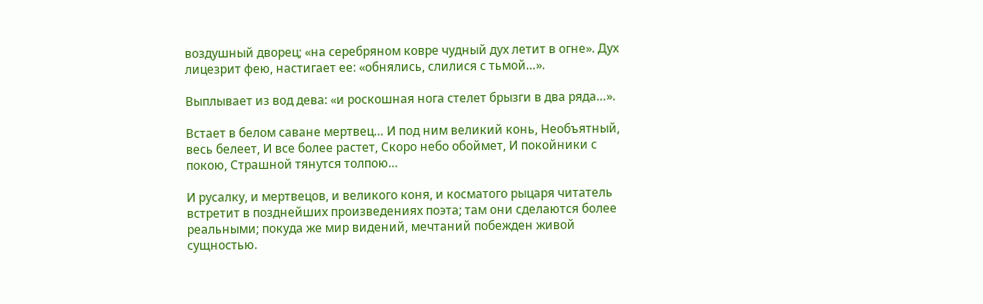воздушный дворец; «на серебряном ковре чудный дух летит в огне». Дух лицезрит фею, настигает ее: «обнялись, слилися с тьмой…».

Выплывает из вод дева: «и роскошная нога стелет брызги в два ряда…».

Встает в белом саване мертвец… И под ним великий конь, Необъятный, весь белеет, И все более растет, Скоро небо обоймет, И покойники с покою, Страшной тянутся толпою…

И русалку, и мертвецов, и великого коня, и косматого рыцаря читатель встретит в позднейших произведениях поэта; там они сделаются более реальными; покуда же мир видений, мечтаний побежден живой сущностью.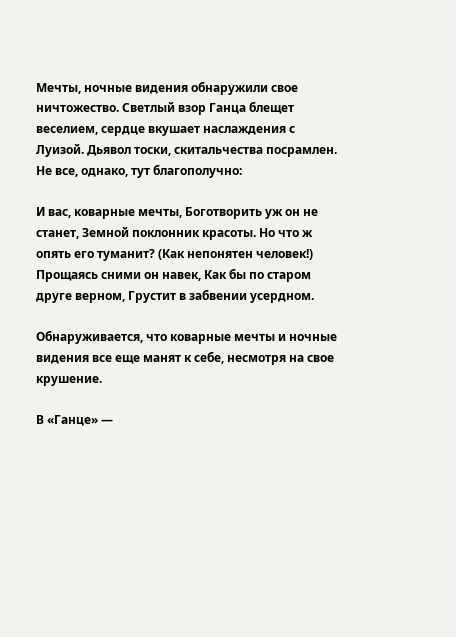Мечты, ночные видения обнаружили свое ничтожество. Светлый взор Ганца блещет веселием, сердце вкушает наслаждения с Луизой. Дьявол тоски, скитальчества посрамлен. Не все, однако, тут благополучно:

И вас, коварные мечты, Боготворить уж он не станет, Земной поклонник красоты. Но что ж опять его туманит? (Как непонятен человек!) Прощаясь сними он навек, Как бы по старом друге верном, Грустит в забвении усердном.

Обнаруживается, что коварные мечты и ночные видения все еще манят к себе, несмотря на свое крушение.

В «Ганце» —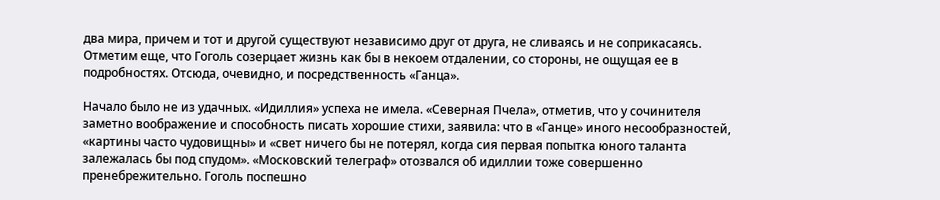два мира, причем и тот и другой существуют независимо друг от друга, не сливаясь и не соприкасаясь. Отметим еще, что Гоголь созерцает жизнь как бы в некоем отдалении, со стороны, не ощущая ее в подробностях. Отсюда, очевидно, и посредственность «Ганца».

Начало было не из удачных. «Идиллия» успеха не имела. «Северная Пчела», отметив, что у сочинителя заметно воображение и способность писать хорошие стихи, заявила: что в «Ганце» иного несообразностей, «картины часто чудовищны» и «свет ничего бы не потерял, когда сия первая попытка юного таланта залежалась бы под спудом». «Московский телеграф» отозвался об идиллии тоже совершенно пренебрежительно. Гоголь поспешно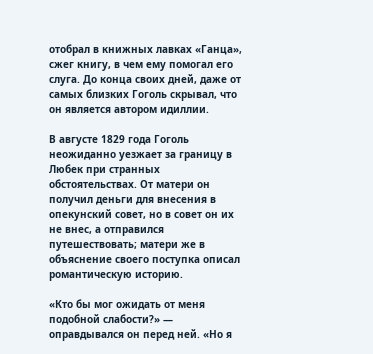отобрал в книжных лавках «Ганца», сжег книгу, в чем ему помогал его слуга. До конца своих дней, даже от самых близких Гоголь скрывал, что он является автором идиллии.

В августе 1829 года Гоголь неожиданно уезжает за границу в Любек при странных обстоятельствах. От матери он получил деньги для внесения в опекунский совет, но в совет он их не внес, а отправился путешествовать; матери же в объяснение своего поступка описал романтическую историю.

«Кто бы мог ожидать от меня подобной слабости?» — оправдывался он перед ней. «Но я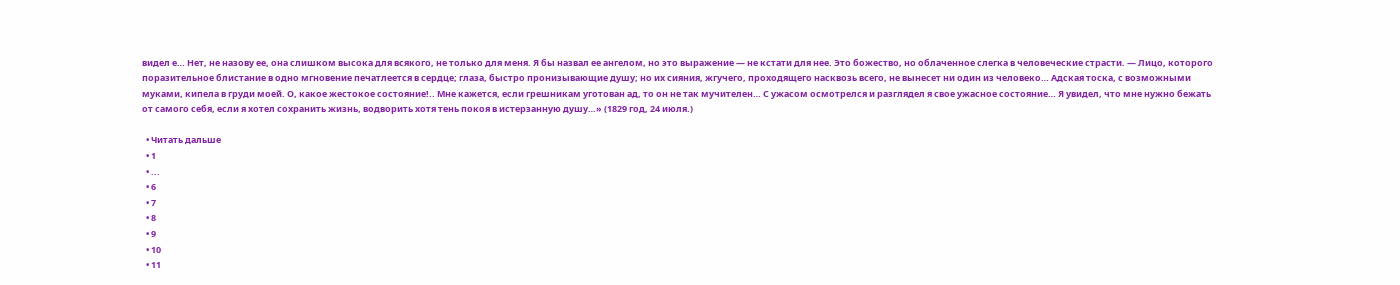видел е… Нет, не назову ее, она слишком высока для всякого, не только для меня. Я бы назвал ее ангелом, но это выражение — не кстати для нее. Это божество, но облаченное слегка в человеческие страсти. — Лицо, которого поразительное блистание в одно мгновение печатлеется в сердце; глаза, быстро пронизывающие душу; но их сияния, жгучего, проходящего насквозь всего, не вынесет ни один из человеко… Адская тоска, с возможными муками, кипела в груди моей. О, какое жестокое состояние!.. Мне кажется, если грешникам уготован ад, то он не так мучителен… С ужасом осмотрелся и разглядел я свое ужасное состояние… Я увидел, что мне нужно бежать от самого себя, если я хотел сохранить жизнь, водворить хотя тень покоя в истерзанную душу…» (1829 год, 24 июля.)

  • Читать дальше
  • 1
  • ...
  • 6
  • 7
  • 8
  • 9
  • 10
  • 11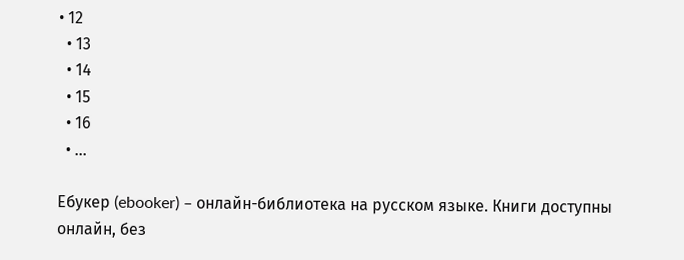• 12
  • 13
  • 14
  • 15
  • 16
  • ...

Ебукер (ebooker) – онлайн-библиотека на русском языке. Книги доступны онлайн, без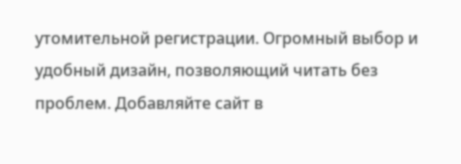утомительной регистрации. Огромный выбор и удобный дизайн, позволяющий читать без проблем. Добавляйте сайт в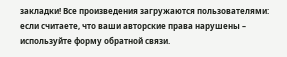закладки! Все произведения загружаются пользователями: если считаете, что ваши авторские права нарушены – используйте форму обратной связи.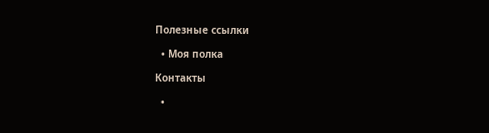Полезные ссылки

  • Моя полка

Контакты

  •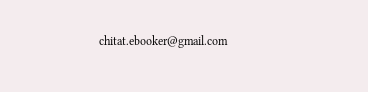chitat.ebooker@gmail.com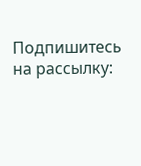Подпишитесь на рассылку: